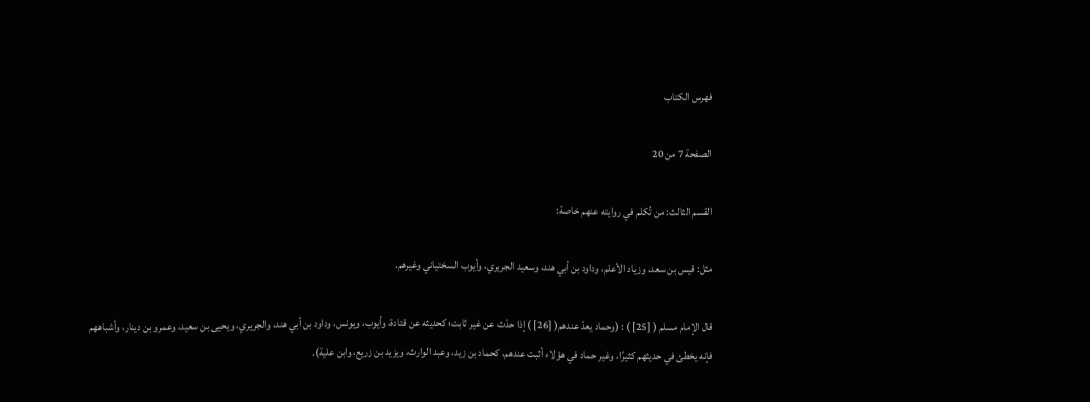فهرس الكتاب

الصفحة 7 من 20

القسم الثالث: من تُكلم في روايته عنهم خاصة:

مثل: قيس بن سعد، وزياد الأعلم، وداود بن أبي هند، وسعيد الجريري، وأيوب السختياني وغيرهم.

قال الإمام مسلم ( [25] ) : (وحماد يعدّ عندهم( [26] ) إذا حدّث عن غير ثابت؛ كحديثه عن قتادة، وأيوب، ويونس، وداود بن أبي هند، والجريري، ويحيى بن سعيد، وعمرو بن دينار، وأشباههم فإنه يخطئ في حديثهم كثيرًا، وغير حماد في هؤلاء أثبت عندهم، كحماد بن زيد، وعبد الوارث، ويزيد بن زريع، وابن علية).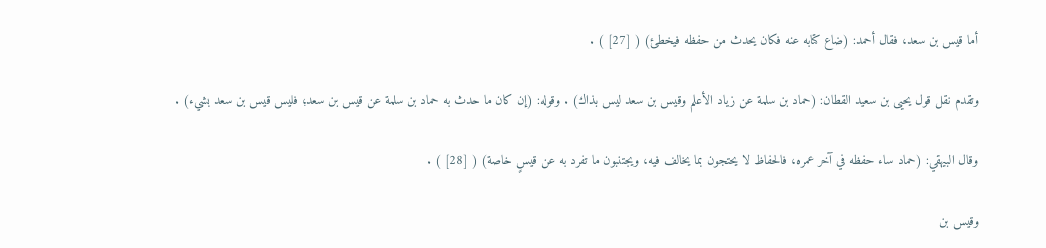أما قيس بن سعد، فقال أحمد: (ضاع كتابه عنه فكان يحدث من حفظه فيخطئ) ( [27] ) .

وتقدم نقل قول يحيى بن سعيد القطان: (حماد بن سلمة عن زياد الأعلم وقيس بن سعد ليس بذاك) . وقوله: (إن كان ما حدث به حماد بن سلمة عن قيس بن سعد؛ فليس قيس بن سعد بشيء) .

وقال البيهقي: (حماد ساء حفظه في آخر عمره، فالحفاظ لا يحتجون بما يخالف فيه، ويجتنبون ما تفرد به عن قيسٍ خاصة) ( [28] ) .

وقيس بن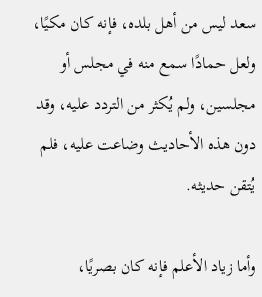سعد ليس من أهل بلده، فإنه كان مكيًا، ولعل حمادًا سمع منه في مجلس أو مجلسين، ولم يُكثر من التردد عليه، وقد دون هذه الأحاديث وضاعت عليه، فلم يُتقن حديثه.

وأما زياد الأعلم فإنه كان بصريًا،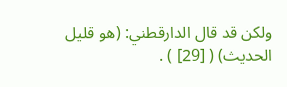ولكن قد قال الدارقطني: (هو قليل الحديث) ( [29] ) .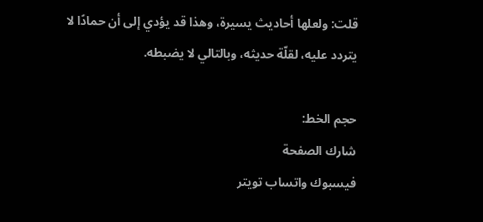قلت: ولعلها أحاديث يسيرة، وهذا قد يؤدي إلى أن حمادًا لا يتردد عليه، لقلّة حديثه، وبالتالي لا يضبطه.

حجم الخط:
شارك الصفحة
فيسبوك واتساب تويتر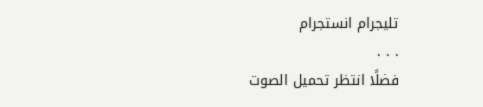تليجرام انستجرام
. . .
فضلًا انتظر تحميل الصوت